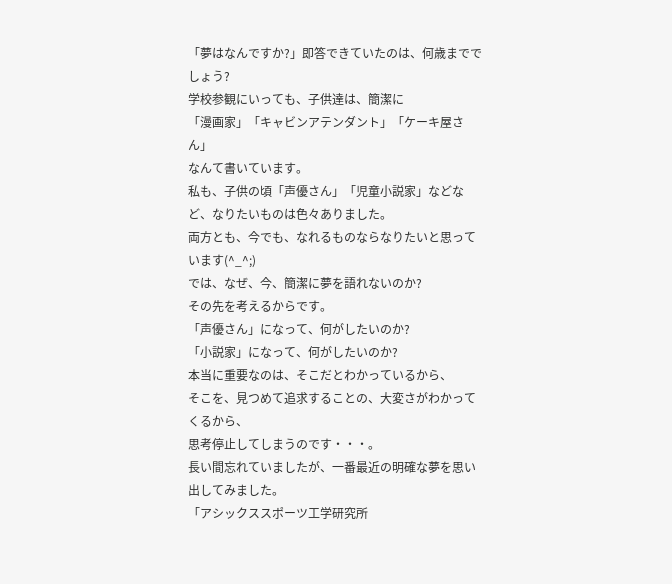「夢はなんですか?」即答できていたのは、何歳まででしょう?
学校参観にいっても、子供達は、簡潔に
「漫画家」「キャビンアテンダント」「ケーキ屋さん」
なんて書いています。
私も、子供の頃「声優さん」「児童小説家」などなど、なりたいものは色々ありました。
両方とも、今でも、なれるものならなりたいと思っています(^_^;)
では、なぜ、今、簡潔に夢を語れないのか?
その先を考えるからです。
「声優さん」になって、何がしたいのか?
「小説家」になって、何がしたいのか?
本当に重要なのは、そこだとわかっているから、
そこを、見つめて追求することの、大変さがわかってくるから、
思考停止してしまうのです・・・。
長い間忘れていましたが、一番最近の明確な夢を思い出してみました。
「アシックススポーツ工学研究所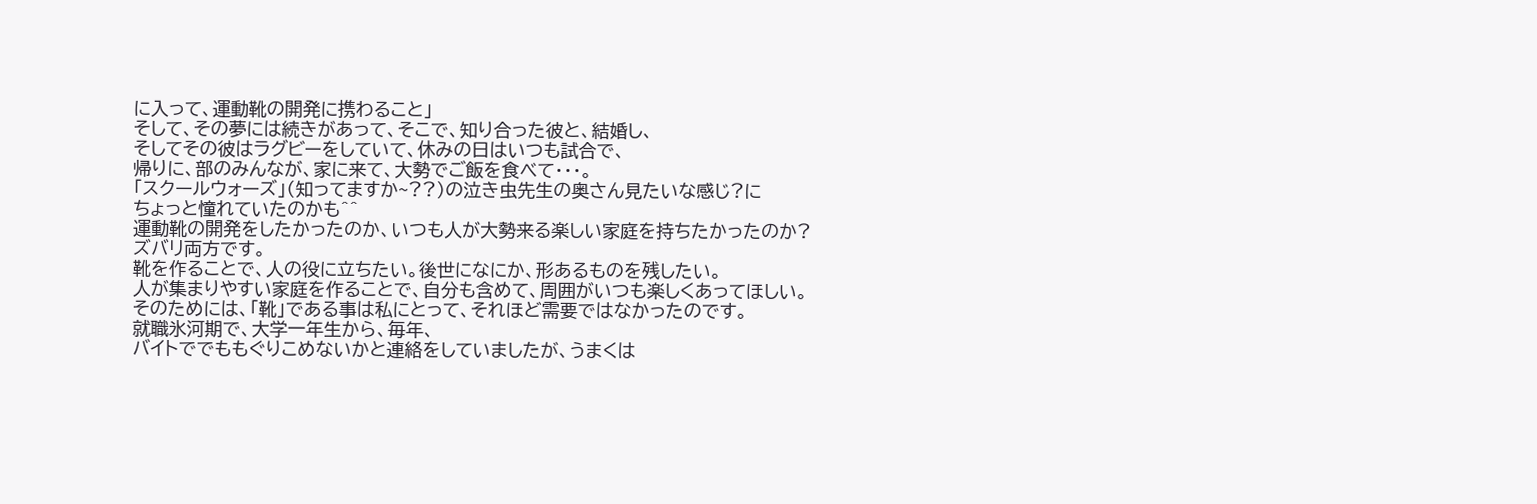に入って、運動靴の開発に携わること」
そして、その夢には続きがあって、そこで、知り合った彼と、結婚し、
そしてその彼はラグビーをしていて、休みの日はいつも試合で、
帰りに、部のみんなが、家に来て、大勢でご飯を食べて・・・。
「スクールウォーズ」(知ってますか~??)の泣き虫先生の奥さん見たいな感じ?に
ちょっと憧れていたのかも^^
運動靴の開発をしたかったのか、いつも人が大勢来る楽しい家庭を持ちたかったのか?
ズバリ両方です。
靴を作ることで、人の役に立ちたい。後世になにか、形あるものを残したい。
人が集まりやすい家庭を作ることで、自分も含めて、周囲がいつも楽しくあってほしい。
そのためには、「靴」である事は私にとって、それほど需要ではなかったのです。
就職氷河期で、大学一年生から、毎年、
バイトででももぐりこめないかと連絡をしていましたが、うまくは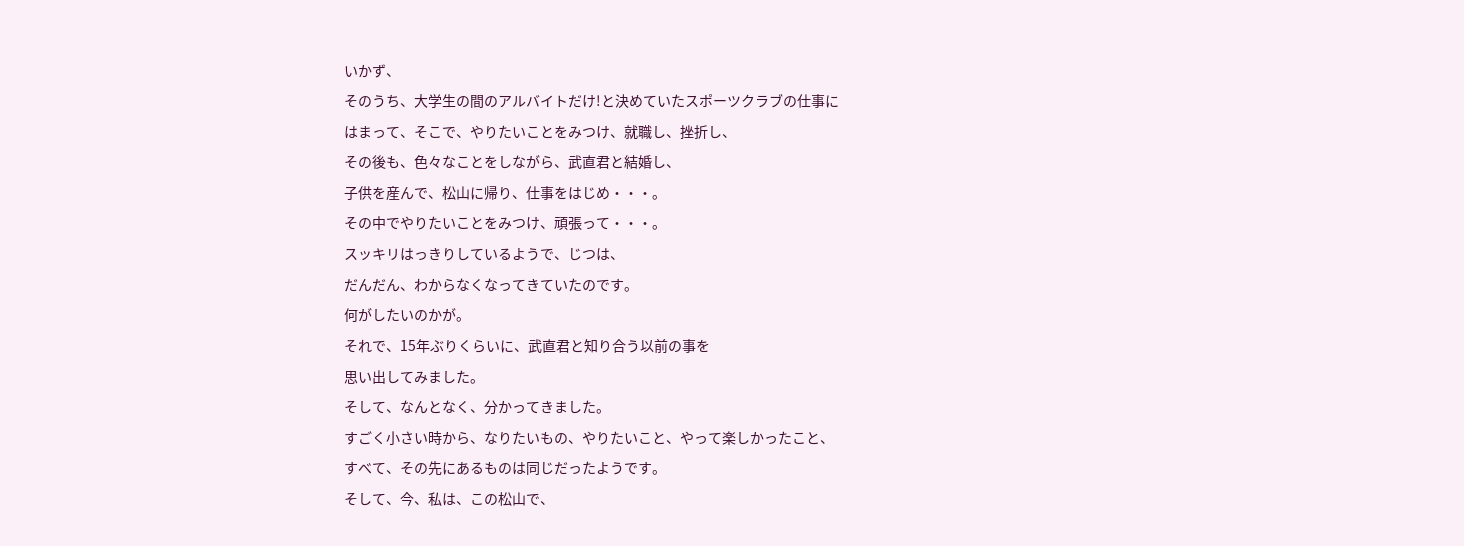いかず、
そのうち、大学生の間のアルバイトだけ!と決めていたスポーツクラブの仕事に
はまって、そこで、やりたいことをみつけ、就職し、挫折し、
その後も、色々なことをしながら、武直君と結婚し、
子供を産んで、松山に帰り、仕事をはじめ・・・。
その中でやりたいことをみつけ、頑張って・・・。
スッキリはっきりしているようで、じつは、
だんだん、わからなくなってきていたのです。
何がしたいのかが。
それで、15年ぶりくらいに、武直君と知り合う以前の事を
思い出してみました。
そして、なんとなく、分かってきました。
すごく小さい時から、なりたいもの、やりたいこと、やって楽しかったこと、
すべて、その先にあるものは同じだったようです。
そして、今、私は、この松山で、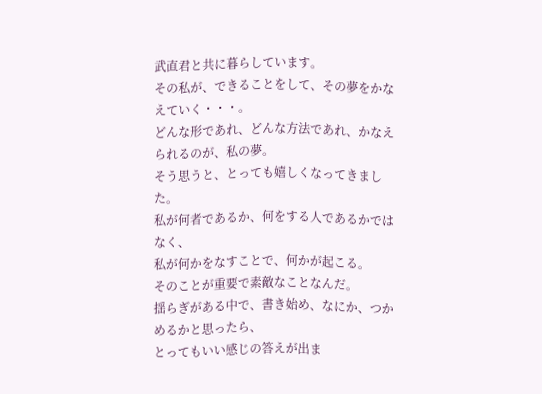武直君と共に暮らしています。
その私が、できることをして、その夢をかなえていく・・・。
どんな形であれ、どんな方法であれ、かなえられるのが、私の夢。
そう思うと、とっても嬉しくなってきました。
私が何者であるか、何をする人であるかではなく、
私が何かをなすことで、何かが起こる。
そのことが重要で素敵なことなんだ。
揺らぎがある中で、書き始め、なにか、つかめるかと思ったら、
とってもいい感じの答えが出ま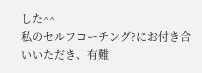した^^
私のセルフコーチング?にお付き合いいただき、有難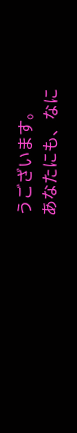うございます。
あなたにも、なに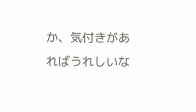か、気付きがあればうれしいな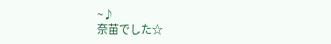~♪
奈苗でした☆